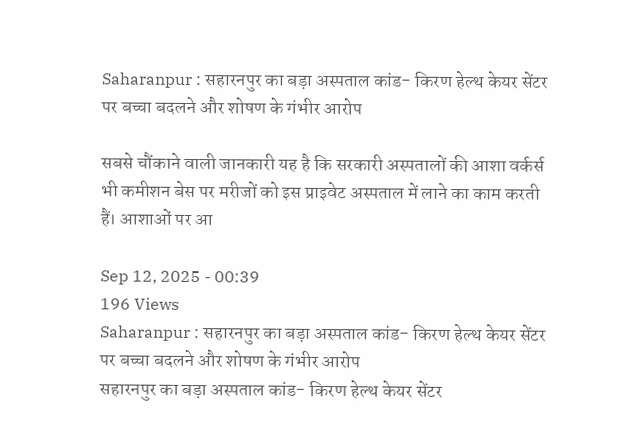Saharanpur : सहारनपुर का बड़ा अस्पताल कांड- किरण हेल्थ केयर सेंटर पर बच्चा बदलने और शोषण के गंभीर आरोप

सबसे चौंकाने वाली जानकारी यह है कि सरकारी अस्पतालों की आशा वर्कर्स भी कमीशन बेस पर मरीजों को इस प्राइवेट अस्पताल में लाने का काम करती हैं। आशाओं पर आ

Sep 12, 2025 - 00:39
196 Views
Saharanpur : सहारनपुर का बड़ा अस्पताल कांड- किरण हेल्थ केयर सेंटर पर बच्चा बदलने और शोषण के गंभीर आरोप
सहारनपुर का बड़ा अस्पताल कांड- किरण हेल्थ केयर सेंटर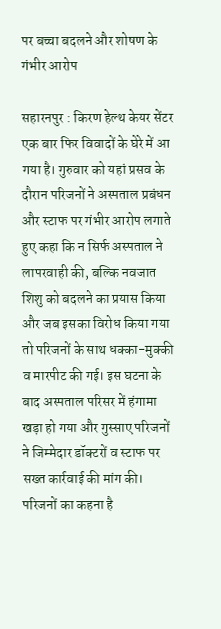पर बच्चा बदलने और शोषण के गंभीर आरोप

सहारनपुर : किरण हेल्थ केयर सेंटर एक बार फिर विवादों के घेरे में आ गया है। गुरुवार को यहां प्रसव के दौरान परिजनों ने अस्पताल प्रबंधन और स्टाफ पर गंभीर आरोप लगाते हुए कहा कि न सिर्फ अस्पताल ने लापरवाही की, बल्कि नवजात शिशु को बदलने का प्रयास किया और जब इसका विरोध किया गया तो परिजनों के साथ धक्का-मुक्की व मारपीट की गई। इस घटना के बाद अस्पताल परिसर में हंगामा खड़ा हो गया और गुस्साए परिजनों ने जिम्मेदार डॉक्टरों व स्टाफ पर सख्त कार्रवाई की मांग की। परिजनों का कहना है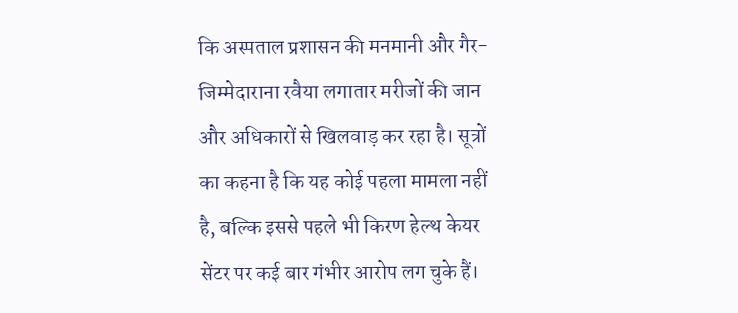कि अस्पताल प्रशासन की मनमानी और गैर-जिम्मेदाराना रवैया लगातार मरीजों की जान और अधिकारों से खिलवाड़ कर रहा है। सूत्रों का कहना है कि यह कोई पहला मामला नहीं है, बल्कि इससे पहले भी किरण हेल्थ केयर सेंटर पर कई बार गंभीर आरोप लग चुके हैं।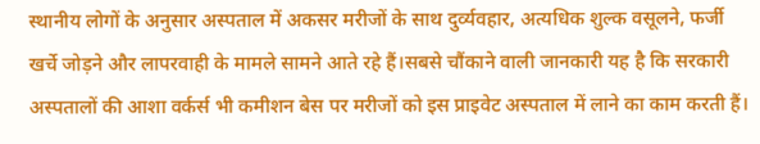स्थानीय लोगों के अनुसार अस्पताल में अकसर मरीजों के साथ दुर्व्यवहार, अत्यधिक शुल्क वसूलने, फर्जी खर्चे जोड़ने और लापरवाही के मामले सामने आते रहे हैं।सबसे चौंकाने वाली जानकारी यह है कि सरकारी अस्पतालों की आशा वर्कर्स भी कमीशन बेस पर मरीजों को इस प्राइवेट अस्पताल में लाने का काम करती हैं।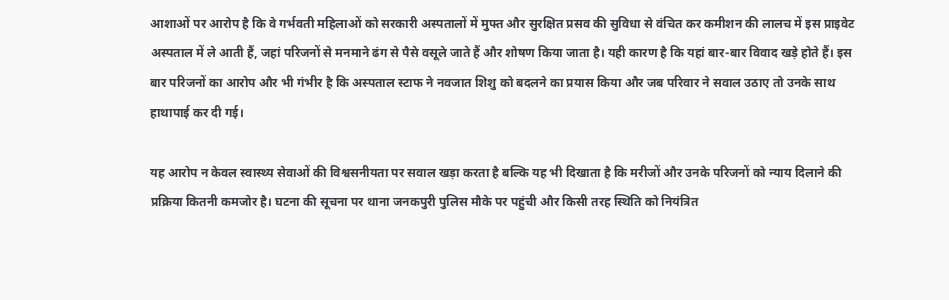आशाओं पर आरोप है कि वे गर्भवती महिलाओं को सरकारी अस्पतालों में मुफ्त और सुरक्षित प्रसव की सुविधा से वंचित कर कमीशन की लालच में इस प्राइवेट अस्पताल में ले आती हैं, जहां परिजनों से मनमाने ढंग से पैसे वसूले जाते हैं और शोषण किया जाता है। यही कारण है कि यहां बार-बार विवाद खड़े होते हैं। इस बार परिजनों का आरोप और भी गंभीर है कि अस्पताल स्टाफ ने नवजात शिशु को बदलने का प्रयास किया और जब परिवार ने सवाल उठाए तो उनके साथ हाथापाई कर दी गई।

यह आरोप न केवल स्वास्थ्य सेवाओं की विश्वसनीयता पर सवाल खड़ा करता है बल्कि यह भी दिखाता है कि मरीजों और उनके परिजनों को न्याय दिलाने की प्रक्रिया कितनी कमजोर है। घटना की सूचना पर थाना जनकपुरी पुलिस मौके पर पहुंची और किसी तरह स्थिति को नियंत्रित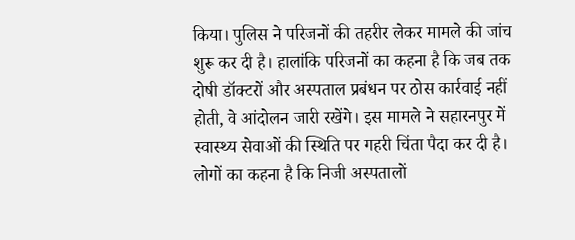किया। पुलिस ने परिजनों की तहरीर लेकर मामले की जांच शुरू कर दी है। हालांकि परिजनों का कहना है कि जब तक दोषी डॉक्टरों और अस्पताल प्रबंधन पर ठोस कार्रवाई नहीं होती, वे आंदोलन जारी रखेंगे। इस मामले ने सहारनपुर में स्वास्थ्य सेवाओं की स्थिति पर गहरी चिंता पैदा कर दी है। लोगों का कहना है कि निजी अस्पतालों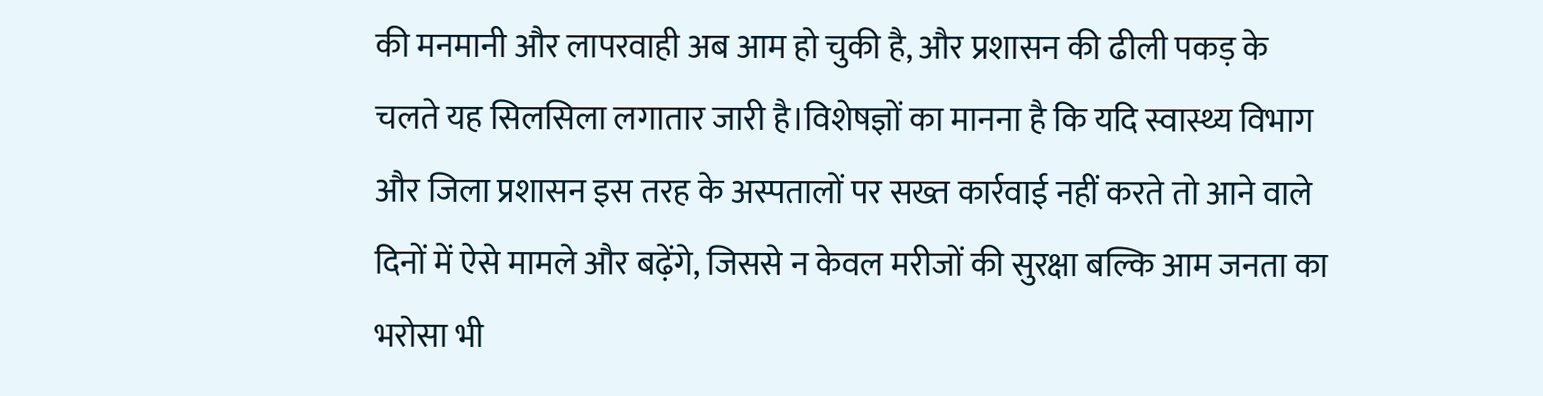की मनमानी और लापरवाही अब आम हो चुकी है, और प्रशासन की ढीली पकड़ के चलते यह सिलसिला लगातार जारी है।विशेषज्ञों का मानना है कि यदि स्वास्थ्य विभाग और जिला प्रशासन इस तरह के अस्पतालों पर सख्त कार्रवाई नहीं करते तो आने वाले दिनों में ऐसे मामले और बढ़ेंगे, जिससे न केवल मरीजों की सुरक्षा बल्कि आम जनता का भरोसा भी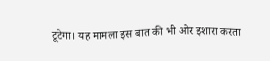टूटेगा। यह मामला इस बात की भी ओर इशारा करता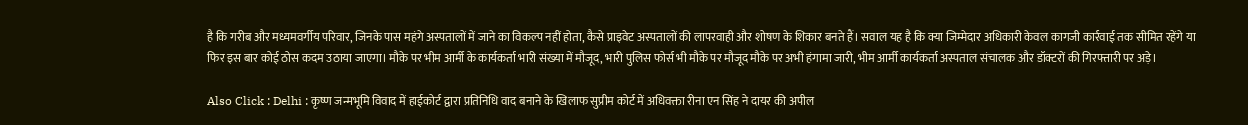है कि गरीब और मध्यमवर्गीय परिवार, जिनके पास महंगे अस्पतालों में जाने का विकल्प नहीं होता, कैसे प्राइवेट अस्पतालों की लापरवाही और शोषण के शिकार बनते हैं। सवाल यह है कि क्या जिम्मेदार अधिकारी केवल कागजी कार्रवाई तक सीमित रहेंगे या फिर इस बार कोई ठोस कदम उठाया जाएगा। मौके पर भीम आर्मी के कार्यकर्ता भारी संख्या में मौजूद, भारी पुलिस फोर्स भी मौके पर मौजूद मौके पर अभी हंगामा जारी, भीम आर्मी कार्यकर्ता अस्पताल संचालक और डॉक्टरों की गिरफ्तारी पर अड़े।

Also Click : Delhi : कृष्ण जन्मभूमि विवाद में हाईकोर्ट द्वारा प्रतिनिधि वाद बनाने के खिलाफ सुप्रीम कोर्ट में अधिवक्ता रीना एन सिंह ने दायर की अपील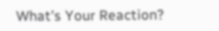What's Your Reaction?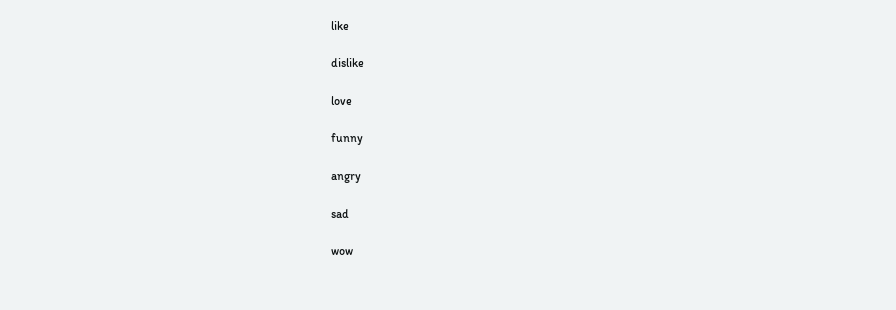like

dislike

love

funny

angry

sad

wow